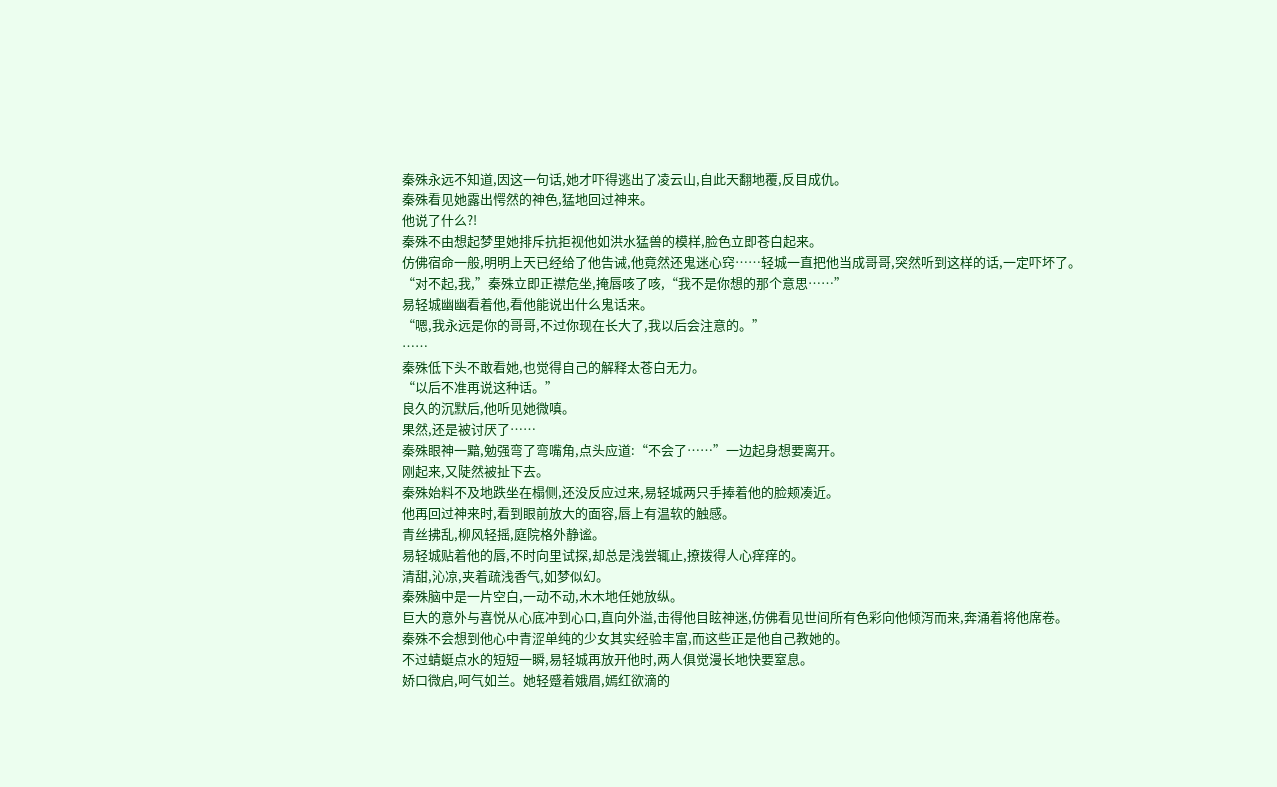秦殊永远不知道,因这一句话,她才吓得逃出了凌云山,自此天翻地覆,反目成仇。
秦殊看见她露出愕然的神色,猛地回过神来。
他说了什么?!
秦殊不由想起梦里她排斥抗拒视他如洪水猛兽的模样,脸色立即苍白起来。
仿佛宿命一般,明明上天已经给了他告诫,他竟然还鬼迷心窍……轻城一直把他当成哥哥,突然听到这样的话,一定吓坏了。
“对不起,我,”秦殊立即正襟危坐,掩唇咳了咳,“我不是你想的那个意思……”
易轻城幽幽看着他,看他能说出什么鬼话来。
“嗯,我永远是你的哥哥,不过你现在长大了,我以后会注意的。”
……
秦殊低下头不敢看她,也觉得自己的解释太苍白无力。
“以后不准再说这种话。”
良久的沉默后,他听见她微嗔。
果然,还是被讨厌了……
秦殊眼神一黯,勉强弯了弯嘴角,点头应道:“不会了……”一边起身想要离开。
刚起来,又陡然被扯下去。
秦殊始料不及地跌坐在榻侧,还没反应过来,易轻城两只手捧着他的脸颊凑近。
他再回过神来时,看到眼前放大的面容,唇上有温软的触感。
青丝拂乱,柳风轻摇,庭院格外静谧。
易轻城贴着他的唇,不时向里试探,却总是浅尝辄止,撩拨得人心痒痒的。
清甜,沁凉,夹着疏浅香气,如梦似幻。
秦殊脑中是一片空白,一动不动,木木地任她放纵。
巨大的意外与喜悦从心底冲到心口,直向外溢,击得他目眩神迷,仿佛看见世间所有色彩向他倾泻而来,奔涌着将他席卷。
秦殊不会想到他心中青涩单纯的少女其实经验丰富,而这些正是他自己教她的。
不过蜻蜓点水的短短一瞬,易轻城再放开他时,两人俱觉漫长地快要窒息。
娇口微启,呵气如兰。她轻蹙着娥眉,嫣红欲滴的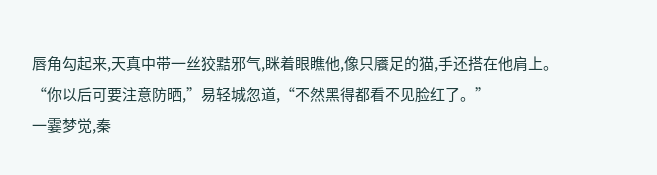唇角勾起来,天真中带一丝狡黠邪气,眯着眼瞧他,像只餍足的猫,手还搭在他肩上。
“你以后可要注意防晒,”易轻城忽道,“不然黑得都看不见脸红了。”
一霎梦觉,秦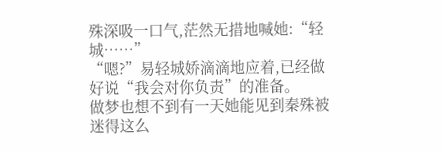殊深吸一口气,茫然无措地喊她:“轻城……”
“嗯?”易轻城娇滴滴地应着,已经做好说“我会对你负责”的准备。
做梦也想不到有一天她能见到秦殊被迷得这么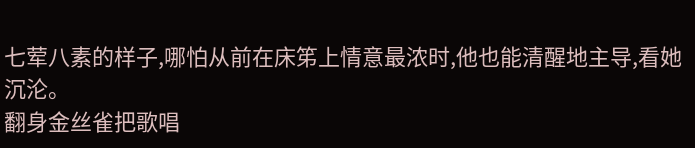七荤八素的样子,哪怕从前在床笫上情意最浓时,他也能清醒地主导,看她沉沦。
翻身金丝雀把歌唱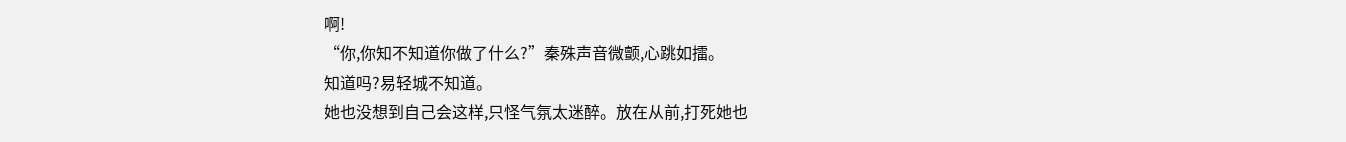啊!
“你,你知不知道你做了什么?”秦殊声音微颤,心跳如擂。
知道吗?易轻城不知道。
她也没想到自己会这样,只怪气氛太迷醉。放在从前,打死她也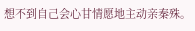想不到自己会心甘情愿地主动亲秦殊。